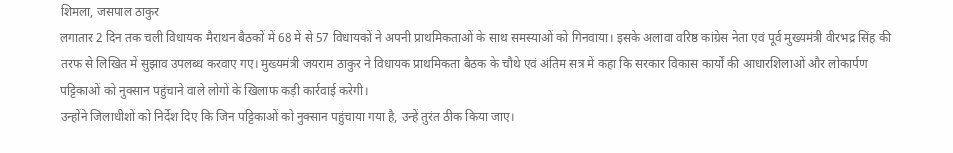शिमला, जसपाल ठाकुर
लगातार 2 दिन तक चली विधायक मैराथन बैठकों में 68 में से 57 विधायकों ने अपनी प्राथमिकताओं के साथ समस्याओं को गिनवाया। इसके अलावा वरिष्ठ कांग्रेस नेता एवं पूर्व मुख्यमंत्री वीरभद्र सिंह की तरफ से लिखित में सुझाव उपलब्ध करवाए गए। मुख्यमंत्री जयराम ठाकुर ने विधायक प्राथमिकता बैठक के चौथे एवं अंतिम सत्र में कहा कि सरकार विकास कार्यों की आधारशिलाओं और लोकार्पण पट्टिकाओं को नुक्सान पहुंचाने वाले लोगों के खिलाफ कड़ी कार्रवाई करेगी।
उन्होंने जिलाधीशों को निर्देश दिए कि जिन पट्टिकाओं को नुक्सान पहुंचाया गया है, उन्हें तुरंत ठीक किया जाए।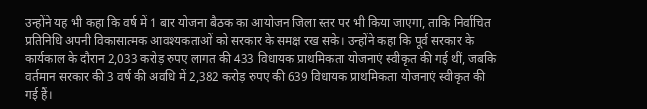उन्होंने यह भी कहा कि वर्ष में 1 बार योजना बैठक का आयोजन जिला स्तर पर भी किया जाएगा, ताकि निर्वाचित प्रतिनिधि अपनी विकासात्मक आवश्यकताओं को सरकार के समक्ष रख सके। उन्होंने कहा कि पूर्व सरकार के कार्यकाल के दौरान 2,033 करोड़ रुपए लागत की 433 विधायक प्राथमिकता योजनाएं स्वीकृत की गई थीं, जबकि वर्तमान सरकार की 3 वर्ष की अवधि में 2,382 करोड़ रुपए की 639 विधायक प्राथमिकता योजनाएं स्वीकृत की गई हैं।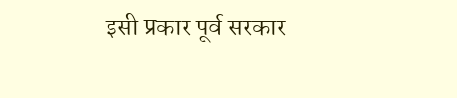इसी प्रकार पूर्व सरकार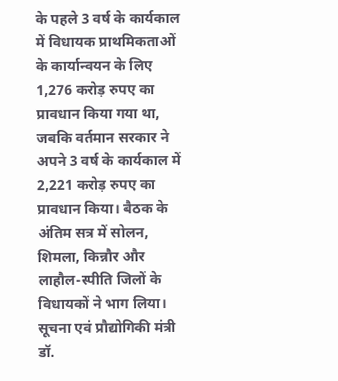के पहले 3 वर्ष के कार्यकाल में विधायक प्राथमिकताओं के कार्यान्वयन के लिए 1,276 करोड़ रुपए का प्रावधान किया गया था, जबकि वर्तमान सरकार ने अपने 3 वर्ष के कार्यकाल में 2,221 करोड़ रुपए का प्रावधान किया। बैठक के अंतिम सत्र में सोलन, शिमला, किन्नौर और लाहौल-स्पीति जिलों के विधायकों ने भाग लिया। सूचना एवं प्रौद्योगिकी मंत्री डॉ.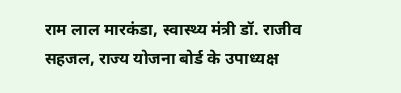राम लाल मारकंडा, स्वास्थ्य मंत्री डॉ. राजीव सहजल, राज्य योजना बोर्ड के उपाध्यक्ष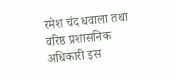रमेश चंद धवाला तथा वरिष्ठ प्रशासनिक अधिकारी इस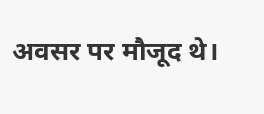अवसर पर मौजूद थे।